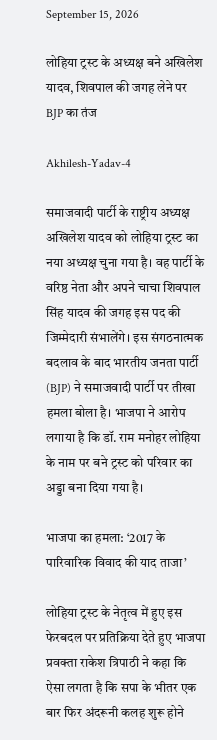September 15, 2026

लोहिया ट्रस्ट के अध्यक्ष बने अखिलेश यादव, शिवपाल की जगह लेने पर BJP का तंज

Akhilesh-Yadav-4

समाजवादी पार्टी के राष्ट्रीय अध्यक्ष अखिलेश यादव को लोहिया ट्रस्ट का नया अध्यक्ष चुना गया है। वह पार्टी के वरिष्ठ नेता और अपने चाचा शिवपाल सिंह यादव की जगह इस पद की जिम्मेदारी संभालेंगे। इस संगठनात्मक बदलाव के बाद भारतीय जनता पार्टी (BJP) ने समाजवादी पार्टी पर तीखा हमला बोला है। भाजपा ने आरोप लगाया है कि डॉ. राम मनोहर लोहिया के नाम पर बने ट्रस्ट को परिवार का अड्डा बना दिया गया है।

भाजपा का हमला: ‘2017 के पारिवारिक विवाद की याद ताजा’

लोहिया ट्रस्ट के नेतृत्व में हुए इस फेरबदल पर प्रतिक्रिया देते हुए भाजपा प्रवक्ता राकेश त्रिपाठी ने कहा कि ऐसा लगता है कि सपा के भीतर एक बार फिर अंदरूनी कलह शुरू होने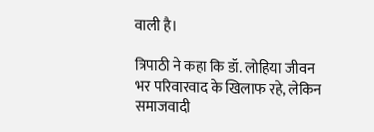वाली है।

त्रिपाठी ने कहा कि डॉ. लोहिया जीवन भर परिवारवाद के खिलाफ रहे, लेकिन समाजवादी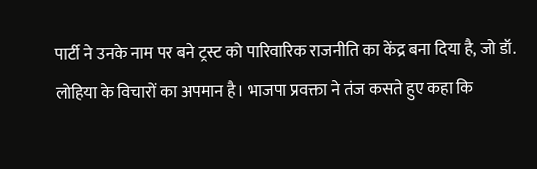पार्टी ने उनके नाम पर बने ट्रस्ट को पारिवारिक राजनीति का केंद्र बना दिया है, जो डॉ. लोहिया के विचारों का अपमान है। भाजपा प्रवक्ता ने तंज कसते हुए कहा कि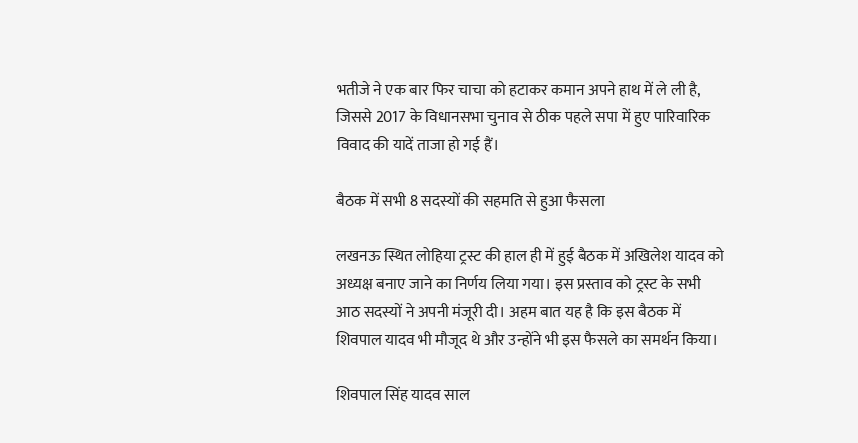भतीजे ने एक बार फिर चाचा को हटाकर कमान अपने हाथ में ले ली है, जिससे 2017 के विधानसभा चुनाव से ठीक पहले सपा में हुए पारिवारिक विवाद की यादें ताजा हो गई हैं।

बैठक में सभी 8 सदस्यों की सहमति से हुआ फैसला

लखनऊ स्थित लोहिया ट्रस्ट की हाल ही में हुई बैठक में अखिलेश यादव को अध्यक्ष बनाए जाने का निर्णय लिया गया। इस प्रस्ताव को ट्रस्ट के सभी आठ सदस्यों ने अपनी मंजूरी दी। अहम बात यह है कि इस बैठक में शिवपाल यादव भी मौजूद थे और उन्होंने भी इस फैसले का समर्थन किया।

शिवपाल सिंह यादव साल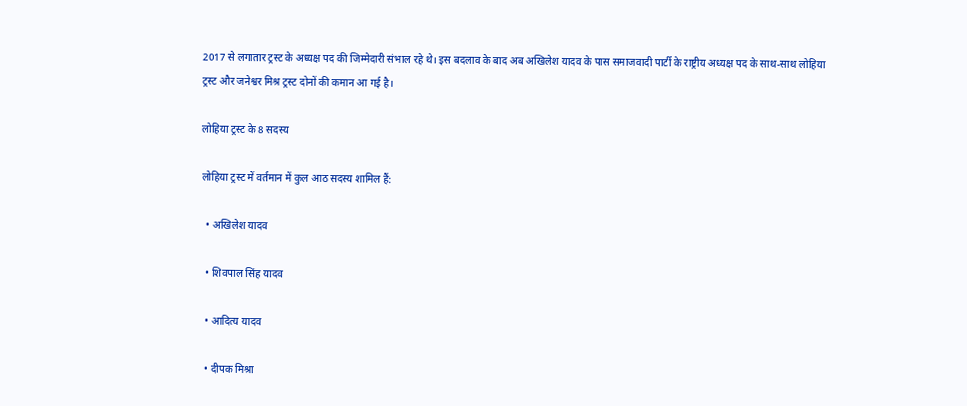2017 से लगातार ट्रस्ट के अध्यक्ष पद की जिम्मेदारी संभाल रहे थे। इस बदलाव के बाद अब अखिलेश यादव के पास समाजवादी पार्टी के राष्ट्रीय अध्यक्ष पद के साथ-साथ लोहिया ट्रस्ट और जनेश्वर मिश्र ट्रस्ट दोनों की कमान आ गई है।

लोहिया ट्रस्ट के 8 सदस्य

लोहिया ट्रस्ट में वर्तमान में कुल आठ सदस्य शामिल हैं:

  • अखिलेश यादव

  • शिवपाल सिंह यादव

  • आदित्य यादव

  • दीपक मिश्रा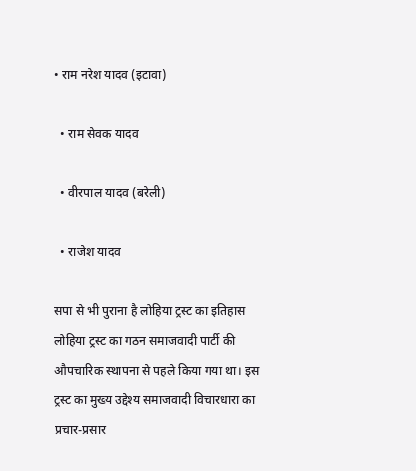• राम नरेश यादव (इटावा)

  • राम सेवक यादव

  • वीरपाल यादव (बरेली)

  • राजेश यादव

सपा से भी पुराना है लोहिया ट्रस्ट का इतिहास लोहिया ट्रस्ट का गठन समाजवादी पार्टी की औपचारिक स्थापना से पहले किया गया था। इस ट्रस्ट का मुख्य उद्देश्य समाजवादी विचारधारा का प्रचार-प्रसार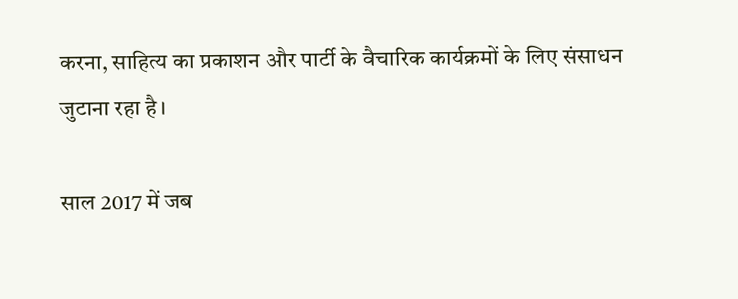करना, साहित्य का प्रकाशन और पार्टी के वैचारिक कार्यक्रमों के लिए संसाधन जुटाना रहा है।

साल 2017 में जब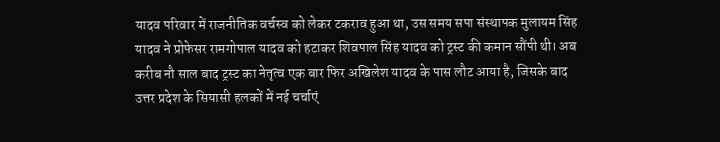यादव परिवार में राजनीतिक वर्चस्व को लेकर टकराव हुआ था, उस समय सपा संस्थापक मुलायम सिंह यादव ने प्रोफेसर रामगोपाल यादव को हटाकर शिवपाल सिंह यादव को ट्रस्ट की कमान सौंपी थी। अब करीब नौ साल बाद ट्रस्ट का नेतृत्व एक बार फिर अखिलेश यादव के पास लौट आया है, जिसके बाद उत्तर प्रदेश के सियासी हलकों में नई चर्चाएं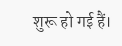शुरू हो गई हैं।